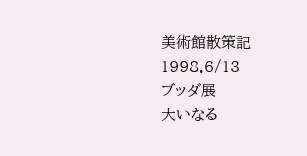美術館散策記
1998.6/13
ブッダ展
大いなる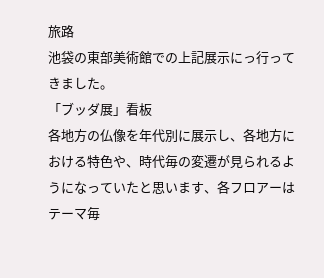旅路
池袋の東部美術館での上記展示にっ行ってきました。
「ブッダ展」看板
各地方の仏像を年代別に展示し、各地方における特色や、時代毎の変遷が見られるようになっていたと思います、各フロアーはテーマ毎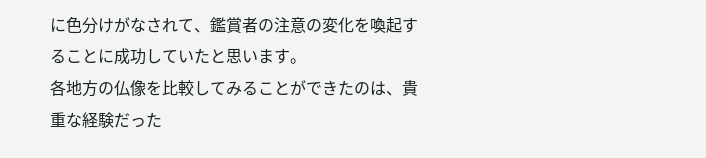に色分けがなされて、鑑賞者の注意の変化を喚起することに成功していたと思います。
各地方の仏像を比較してみることができたのは、貴重な経験だった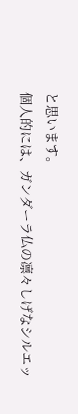と思います。
個人的には、ガンダーラ仏の凛々しげなシルエッ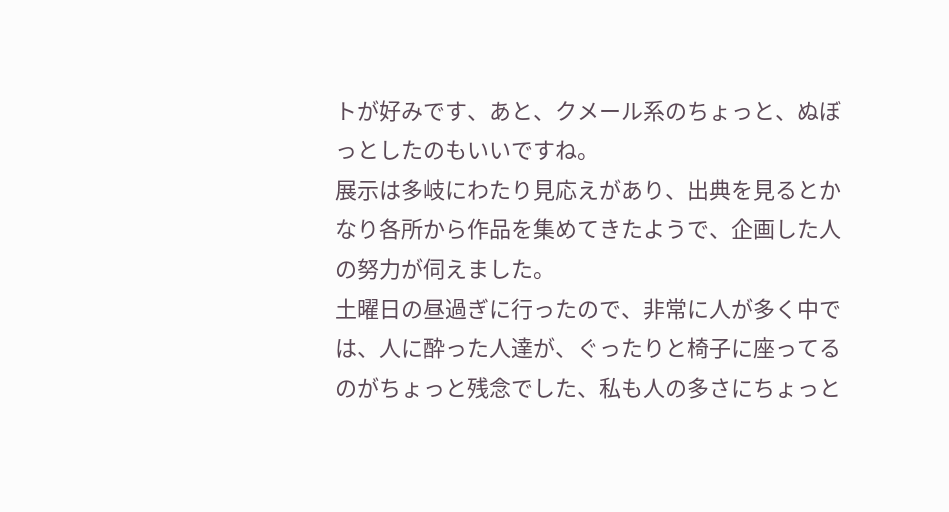トが好みです、あと、クメール系のちょっと、ぬぼっとしたのもいいですね。
展示は多岐にわたり見応えがあり、出典を見るとかなり各所から作品を集めてきたようで、企画した人の努力が伺えました。
土曜日の昼過ぎに行ったので、非常に人が多く中では、人に酔った人達が、ぐったりと椅子に座ってるのがちょっと残念でした、私も人の多さにちょっと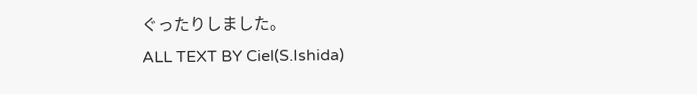ぐったりしました。
ALL TEXT BY Ciel(S.Ishida)